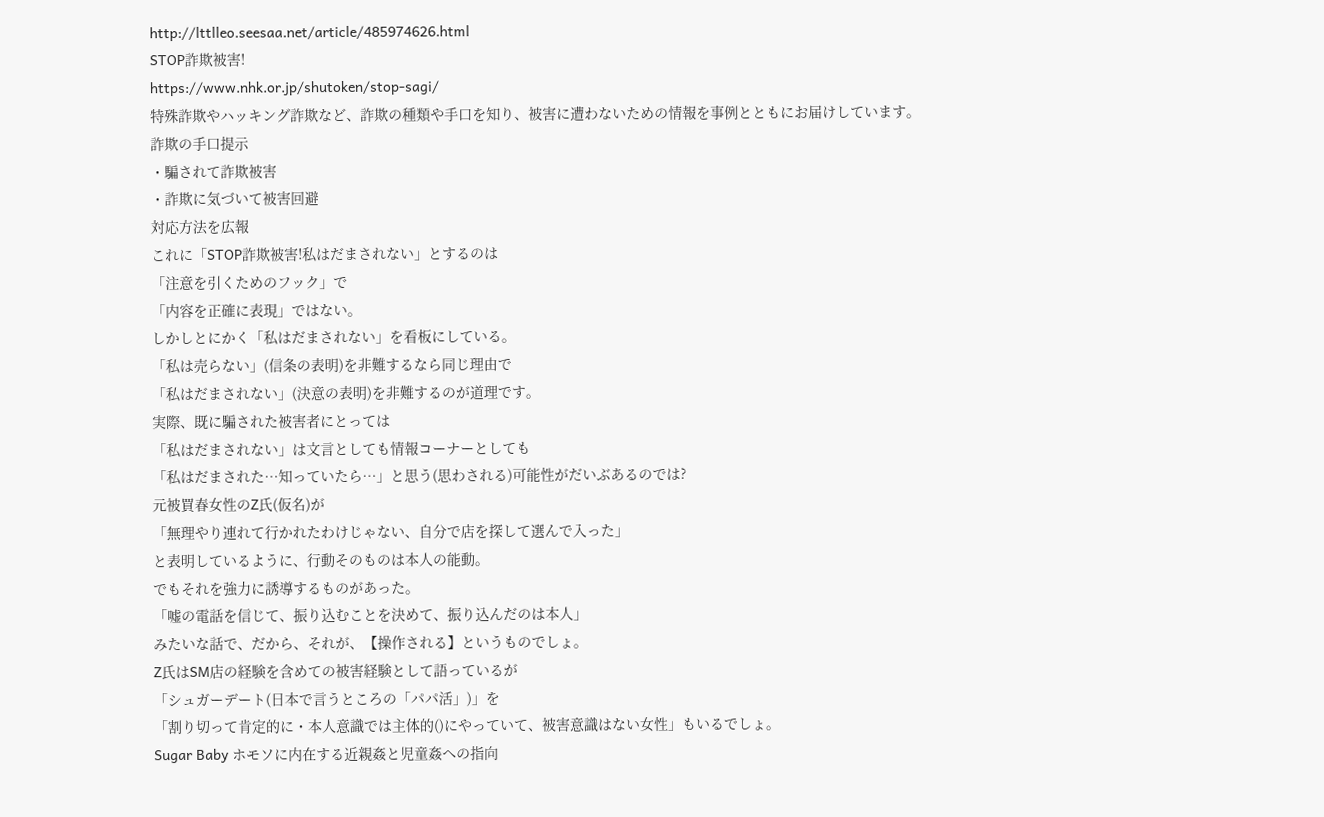http://lttlleo.seesaa.net/article/485974626.html
STOP詐欺被害!
https://www.nhk.or.jp/shutoken/stop-sagi/
特殊詐欺やハッキング詐欺など、詐欺の種類や手口を知り、被害に遭わないための情報を事例とともにお届けしています。
詐欺の手口提示
・騙されて詐欺被害
・詐欺に気づいて被害回避
対応方法を広報
これに「STOP詐欺被害!私はだまされない」とするのは
「注意を引くためのフック」で
「内容を正確に表現」ではない。
しかしとにかく「私はだまされない」を看板にしている。
「私は売らない」(信条の表明)を非難するなら同じ理由で
「私はだまされない」(決意の表明)を非難するのが道理です。
実際、既に騙された被害者にとっては
「私はだまされない」は文言としても情報コーナーとしても
「私はだまされた…知っていたら…」と思う(思わされる)可能性がだいぶあるのでは?
元被買春女性のZ氏(仮名)が
「無理やり連れて行かれたわけじゃない、自分で店を探して選んで入った」
と表明しているように、行動そのものは本人の能動。
でもそれを強力に誘導するものがあった。
「嘘の電話を信じて、振り込むことを決めて、振り込んだのは本人」
みたいな話で、だから、それが、【操作される】というものでしょ。
Z氏はSM店の経験を含めての被害経験として語っているが
「シュガーデート(日本で言うところの「パパ活」)」を
「割り切って肯定的に・本人意識では主体的()にやっていて、被害意識はない女性」もいるでしょ。
Sugar Baby ホモソに内在する近親姦と児童姦への指向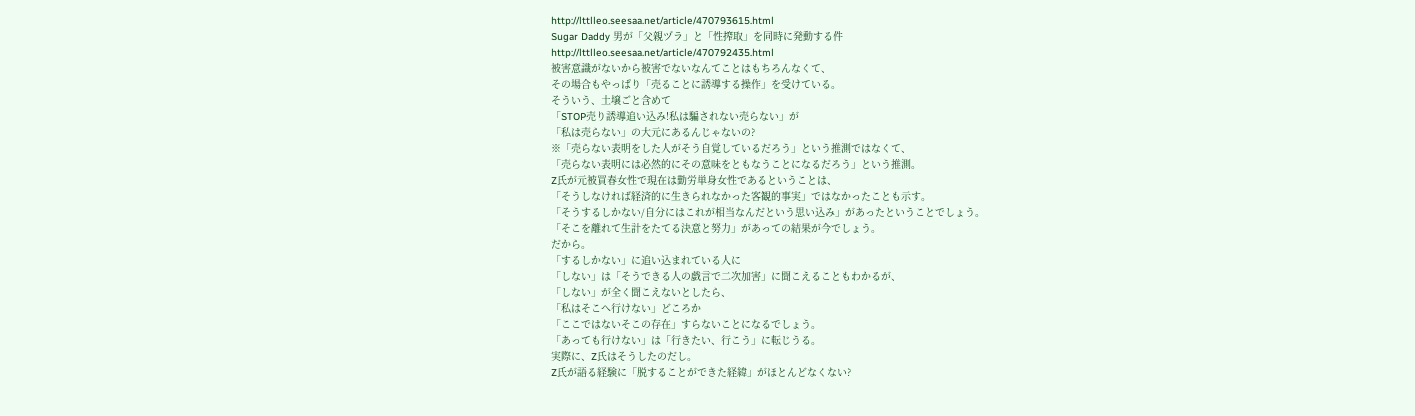http://lttlleo.seesaa.net/article/470793615.html
Sugar Daddy 男が「父親ヅラ」と「性搾取」を同時に発動する件
http://lttlleo.seesaa.net/article/470792435.html
被害意識がないから被害でないなんてことはもちろんなくて、
その場合もやっぱり「売ることに誘導する操作」を受けている。
そういう、土壌ごと含めて
「STOP売り誘導追い込み!私は騙されない売らない」が
「私は売らない」の大元にあるんじゃないの?
※「売らない表明をした人がそう自覚しているだろう」という推測ではなくて、
「売らない表明には必然的にその意味をともなうことになるだろう」という推測。
Z氏が元被買春女性で現在は勤労単身女性であるということは、
「そうしなければ経済的に生きられなかった客観的事実」ではなかったことも示す。
「そうするしかない/自分にはこれが相当なんだという思い込み」があったということでしょう。
「そこを離れて生計をたてる決意と努力」があっての結果が今でしょう。
だから。
「するしかない」に追い込まれている人に
「しない」は「そうできる人の戯言で二次加害」に聞こえることもわかるが、
「しない」が全く聞こえないとしたら、
「私はそこへ行けない」どころか
「ここではないそこの存在」すらないことになるでしょう。
「あっても行けない」は「行きたい、行こう」に転じうる。
実際に、Z氏はそうしたのだし。
Z氏が語る経験に「脱することができた経緯」がほとんどなくない?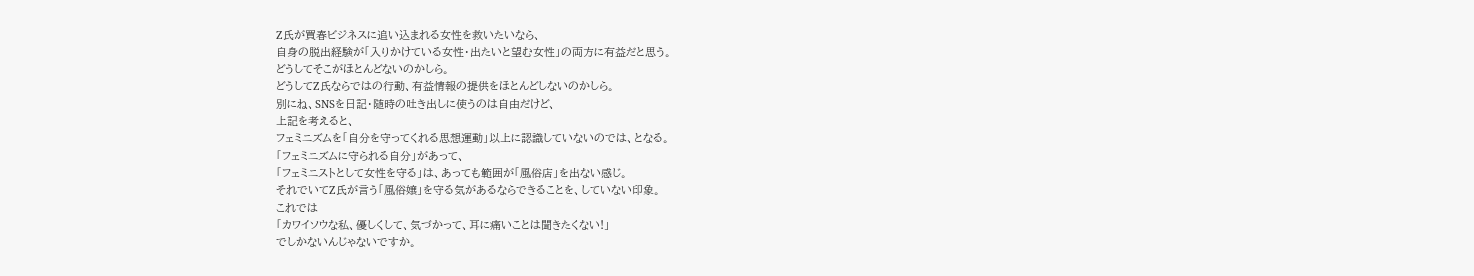Z氏が買春ビジネスに追い込まれる女性を救いたいなら、
自身の脱出経験が「入りかけている女性・出たいと望む女性」の両方に有益だと思う。
どうしてそこがほとんどないのかしら。
どうしてZ氏ならではの行動、有益情報の提供をほとんどしないのかしら。
別にね、SNSを日記・随時の吐き出しに使うのは自由だけど、
上記を考えると、
フェミニズムを「自分を守ってくれる思想運動」以上に認識していないのでは、となる。
「フェミニズムに守られる自分」があって、
「フェミニストとして女性を守る」は、あっても範囲が「風俗店」を出ない感じ。
それでいてZ氏が言う「風俗嬢」を守る気があるならできることを、していない印象。
これでは
「カワイソウな私、優しくして、気づかって、耳に痛いことは聞きたくない!」
でしかないんじゃないですか。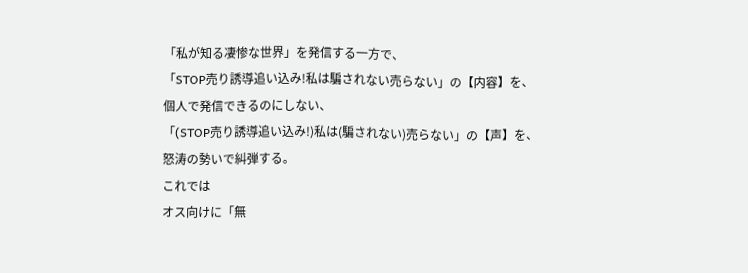「私が知る凄惨な世界」を発信する一方で、
「STOP売り誘導追い込み!私は騙されない売らない」の【内容】を、
個人で発信できるのにしない、
「(STOP売り誘導追い込み!)私は(騙されない)売らない」の【声】を、
怒涛の勢いで糾弾する。
これでは
オス向けに「無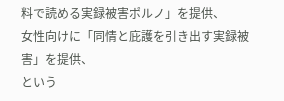料で読める実録被害ポルノ」を提供、
女性向けに「同情と庇護を引き出す実録被害」を提供、
という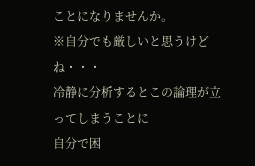ことになりませんか。
※自分でも厳しいと思うけどね・・・
冷静に分析するとこの論理が立ってしまうことに
自分で困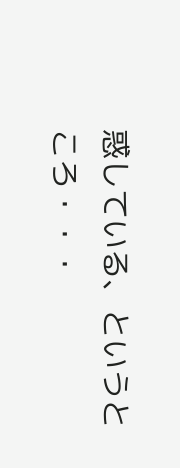惑している、というところ・・・